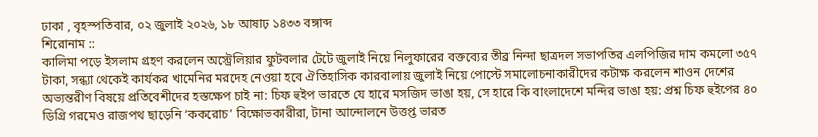ঢাকা , বৃহস্পতিবার, ০২ জুলাই ২০২৬, ১৮ আষাঢ় ১৪৩৩ বঙ্গাব্দ
শিরোনাম ::
কালিমা পড়ে ইসলাম গ্রহণ করলেন অস্ট্রেলিয়ার ফুটবলার টেটে জুলাই নিয়ে নিলুফারের বক্তব্যের তীব্র নিন্দা ছাত্রদল সভাপতির এলপিজির দাম কমলো ৩৫৭ টাকা, সন্ধ্যা থেকেই কার্যকর খামেনির মরদেহ নেওয়া হবে ঐতিহাসিক কারবালায় জুলাই নিয়ে পোস্টে সমালোচনাকারীদের কটাক্ষ করলেন শাওন দেশের অভ্যন্তরীণ বিষয়ে প্রতিবেশীদের হস্তক্ষেপ চাই না: চিফ হুইপ ভারতে যে হারে মসজিদ ভাঙা হয়, সে হারে কি বাংলাদেশে মন্দির ভাঙা হয়: প্রশ্ন চিফ হুইপের ৪০ ডিগ্রি গরমেও রাজপথ ছাড়েনি ‘ককরোচ’ বিক্ষোভকারীরা, টানা আন্দোলনে উত্তপ্ত ভারত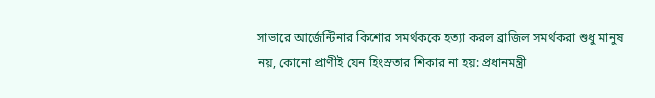সাভারে আর্জেন্টিনার কিশোর সমর্থককে হত্যা করল ব্রাজিল সমর্থকরা শুধু মানুষ নয়, কোনো প্রাণীই যেন হিংস্রতার শিকার না হয়: প্রধানমন্ত্রী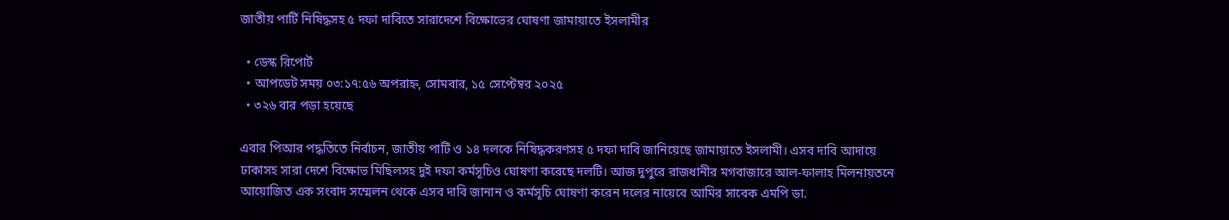জাতীয় পার্টি নিষিদ্ধসহ ৫ দফা দাবিতে সারাদেশে বিক্ষোভের ঘোষণা জামায়াতে ইসলামীর

  • ডেস্ক রিপোর্ট
  • আপডেট সময় ০৩:১৭:৫৬ অপরাহ্ন, সোমবার, ১৫ সেপ্টেম্বর ২০২৫
  • ৩২৬ বার পড়া হয়েছে

এবার পিআর পদ্ধতিতে নির্বাচন, জাতীয় পার্টি ও ১৪ দলকে নিষিদ্ধকরণসহ ৫ দফা দাবি জানিয়েছে জামায়াতে ইসলামী। এসব দাবি আদায়ে ঢাকাসহ সারা দেশে বিক্ষোভ মিছিলসহ দুই দফা কর্মসূচিও ঘোষণা করেছে দলটি। আজ দুপুরে রাজধানীর মগবাজারে আল-ফালাহ মিলনায়তনে আয়োজিত এক সংবাদ সম্মেলন থেকে এসব দাবি জানান ও কর্মসূচি ঘোষণা করেন দলের নায়েবে আমির সাবেক এমপি ডা.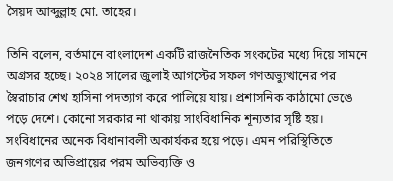সৈয়দ আব্দুল্লাহ মো. তাহের।

তিনি বলেন, বর্তমানে বাংলাদেশ একটি রাজনৈতিক সংকটের মধ্যে দিয়ে সামনে অগ্রসর হচ্ছে। ২০২৪ সালের জুলাই আগস্টের সফল গণঅভ্যুত্থানের পর স্বৈরাচার শেখ হাসিনা পদত্যাগ করে পালিয়ে যায়। প্রশাসনিক কাঠামো ভেঙে পড়ে দেশে। কোনো সরকার না থাকায় সাংবিধানিক শূন্যতার সৃষ্টি হয়। সংবিধানের অনেক বিধানাবলী অকার্যকর হয়ে পড়ে। এমন পরিস্থিতিতে জনগণের অভিপ্রায়ের পরম অভিব্যক্তি ও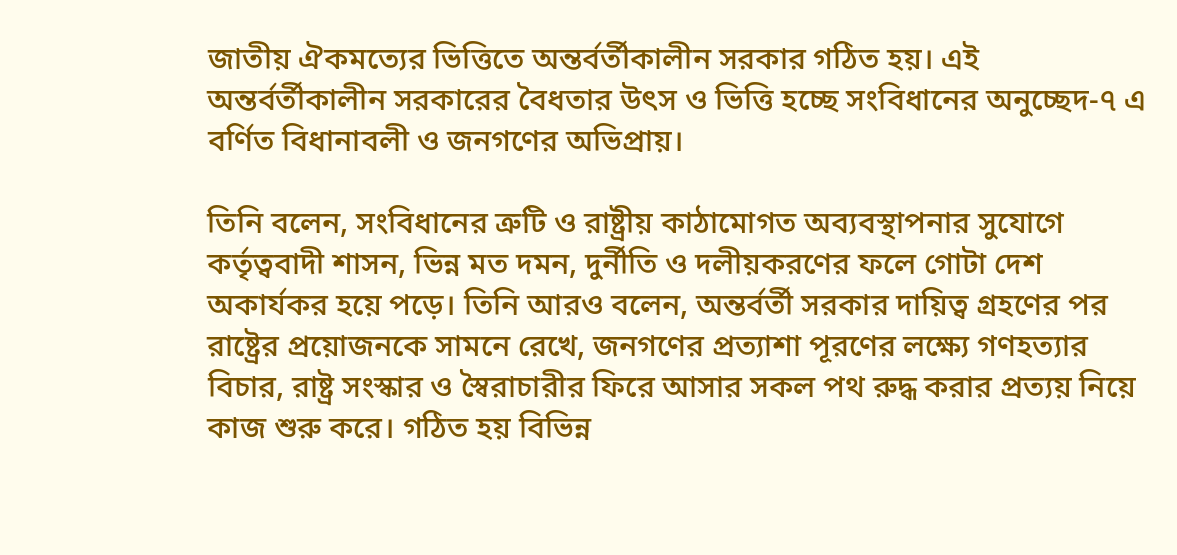জাতীয় ঐকমত্যের ভিত্তিতে অন্তর্বর্তীকালীন সরকার গঠিত হয়। এই অন্তর্বর্তীকালীন সরকারের বৈধতার উৎস ও ভিত্তি হচ্ছে সংবিধানের অনুচ্ছেদ-৭ এ বর্ণিত বিধানাবলী ও জনগণের অভিপ্রায়।

তিনি বলেন, সংবিধানের ত্রুটি ও রাষ্ট্রীয় কাঠামোগত অব্যবস্থাপনার সুযোগে কর্তৃত্ববাদী শাসন, ভিন্ন মত দমন, দুর্নীতি ও দলীয়করণের ফলে গোটা দেশ অকার্যকর হয়ে পড়ে। তিনি আরও বলেন, অন্তর্বর্তী সরকার দায়িত্ব গ্রহণের পর রাষ্ট্রের প্রয়োজনকে সামনে রেখে, জনগণের প্রত্যাশা পূরণের লক্ষ্যে গণহত্যার বিচার, রাষ্ট্র সংস্কার ও স্বৈরাচারীর ফিরে আসার সকল পথ রুদ্ধ করার প্রত্যয় নিয়ে কাজ শুরু করে। গঠিত হয় বিভিন্ন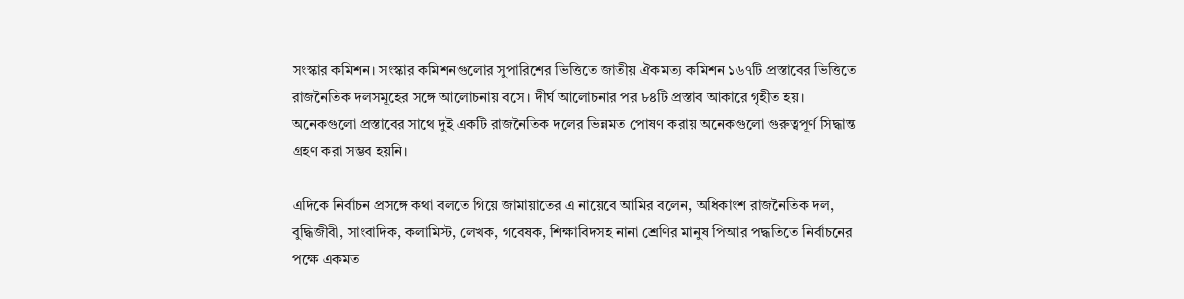সংস্কার কমিশন। সংস্কার কমিশনগুলোর সুপারিশের ভিত্তিতে জাতীয় ঐকমত্য কমিশন ১৬৭টি প্রস্তাবের ভিত্তিতে রাজনৈতিক দলসমূহের সঙ্গে আলোচনায় বসে। দীর্ঘ আলোচনার পর ৮৪টি প্রস্তাব আকারে গৃহীত হয়। অনেকগুলো প্রস্তাবের সাথে দুই একটি রাজনৈতিক দলের ভিন্নমত পোষণ করায় অনেকগুলো গুরুত্বপূর্ণ সিদ্ধান্ত গ্রহণ করা সম্ভব হয়নি।

এদিকে নির্বাচন প্রসঙ্গে কথা বলতে গিয়ে জামায়াতের এ নায়েবে আমির বলেন, অধিকাংশ রাজনৈতিক দল, বুদ্ধিজীবী, সাংবাদিক, কলামিস্ট, লেখক, গবেষক, শিক্ষাবিদসহ নানা শ্রেণির মানুষ পিআর পদ্ধতিতে নির্বাচনের পক্ষে একমত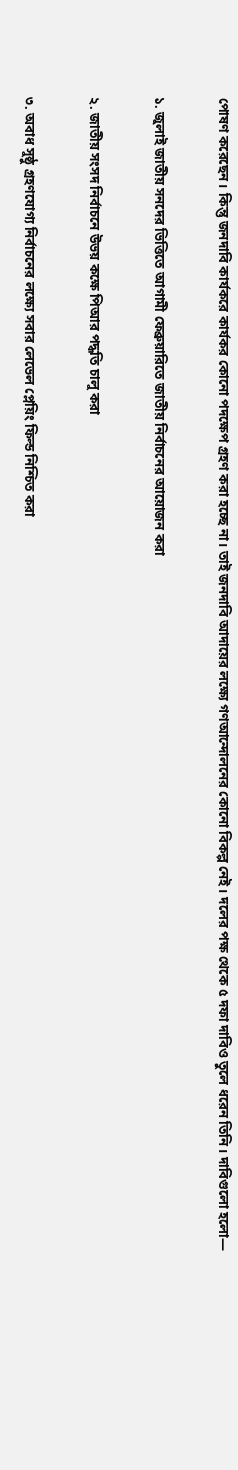পোষণ করেছেন। কিন্তু জনদাবি কার্যকরে কার্যকর কোনো পদক্ষেপ গ্রহণ করা হচ্ছে না। তাই জনদাবি আদায়ের লক্ষ্যে গণআন্দোলনের কোনো বিকল্প নেই। দলের পক্ষ থেকে ৫ দফা দাবিও তুলে ধরেন তিনি। দাবিগুলো হলো—

১. জুলাই জাতীয় সনদের ভিত্তিতে আগামী ফেব্রুয়ারিতে জাতীয় নির্বাচনের আয়োজন করা

২. জাতীয় সংসদ নির্বাচনে উভয় কক্ষে পিআর পদ্ধতি চালু করা

৩. অবাধ সুষ্ঠু গ্রহণযোগ্য নির্বাচনের লক্ষ্যে সবার লেভেল প্লেয়িং ফিল্ড নিশ্চিত করা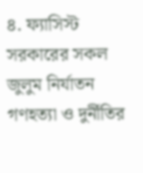৪. ফ্যাসিস্ট সরকারের সকল জুলুম নির্যাতন গণহত্যা ও দুর্নীতির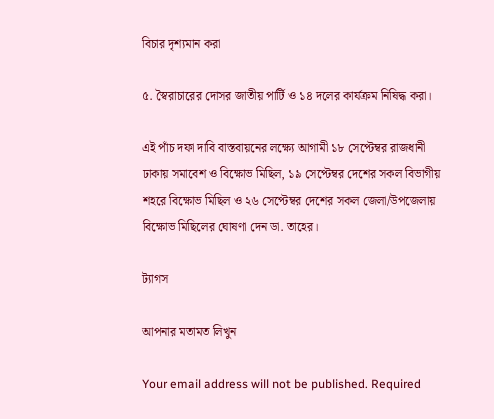বিচার দৃশ্যমান করা

৫. স্বৈরাচারের দোসর জাতীয় পার্টি ও ১৪ দলের কার্যক্রম নিষিদ্ধ করা।

এই পাঁচ দফা দাবি বাস্তবায়নের লক্ষ্যে আগামী ১৮ সেপ্টেম্বর রাজধানী ঢাকায় সমাবেশ ও বিক্ষোভ মিছিল, ১৯ সেপ্টেম্বর দেশের সকল বিভাগীয় শহরে বিক্ষোভ মিছিল ও ২৬ সেপ্টেম্বর দেশের সকল জেলা/উপজেলায় বিক্ষোভ মিছিলের ঘোষণা দেন ডা. তাহের।

ট্যাগস

আপনার মতামত লিখুন

Your email address will not be published. Required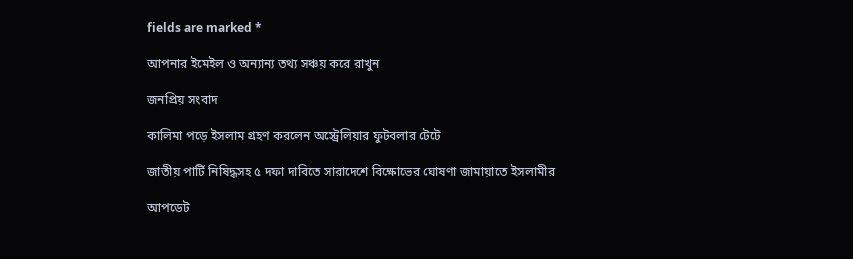fields are marked *

আপনার ইমেইল ও অন্যান্য তথ্য সঞ্চয় করে রাখুন

জনপ্রিয় সংবাদ

কালিমা পড়ে ইসলাম গ্রহণ করলেন অস্ট্রেলিয়ার ফুটবলার টেটে

জাতীয় পার্টি নিষিদ্ধসহ ৫ দফা দাবিতে সারাদেশে বিক্ষোভের ঘোষণা জামায়াতে ইসলামীর

আপডেট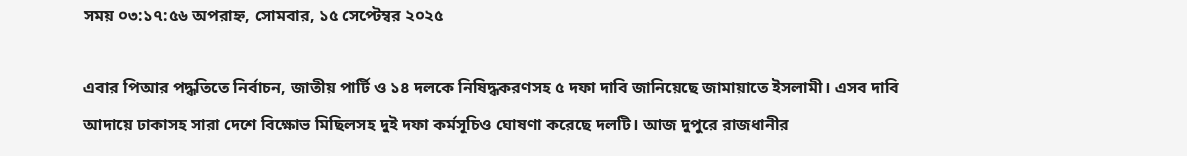সময় ০৩:১৭:৫৬ অপরাহ্ন, সোমবার, ১৫ সেপ্টেম্বর ২০২৫

এবার পিআর পদ্ধতিতে নির্বাচন, জাতীয় পার্টি ও ১৪ দলকে নিষিদ্ধকরণসহ ৫ দফা দাবি জানিয়েছে জামায়াতে ইসলামী। এসব দাবি আদায়ে ঢাকাসহ সারা দেশে বিক্ষোভ মিছিলসহ দুই দফা কর্মসূচিও ঘোষণা করেছে দলটি। আজ দুপুরে রাজধানীর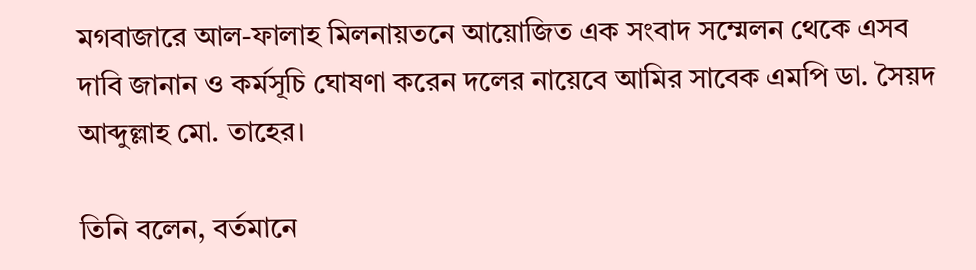মগবাজারে আল-ফালাহ মিলনায়তনে আয়োজিত এক সংবাদ সম্মেলন থেকে এসব দাবি জানান ও কর্মসূচি ঘোষণা করেন দলের নায়েবে আমির সাবেক এমপি ডা. সৈয়দ আব্দুল্লাহ মো. তাহের।

তিনি বলেন, বর্তমানে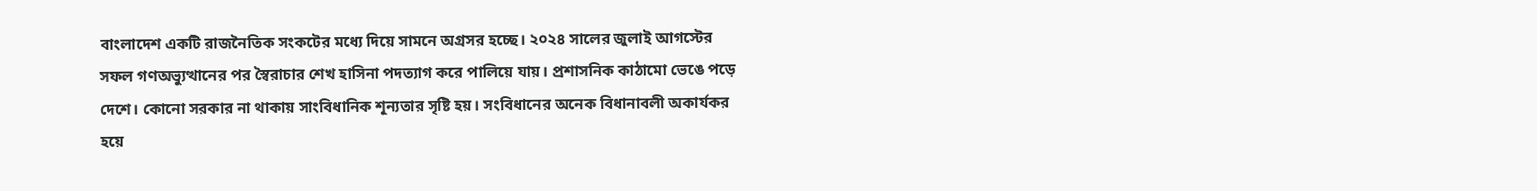বাংলাদেশ একটি রাজনৈতিক সংকটের মধ্যে দিয়ে সামনে অগ্রসর হচ্ছে। ২০২৪ সালের জুলাই আগস্টের সফল গণঅভ্যুত্থানের পর স্বৈরাচার শেখ হাসিনা পদত্যাগ করে পালিয়ে যায়। প্রশাসনিক কাঠামো ভেঙে পড়ে দেশে। কোনো সরকার না থাকায় সাংবিধানিক শূন্যতার সৃষ্টি হয়। সংবিধানের অনেক বিধানাবলী অকার্যকর হয়ে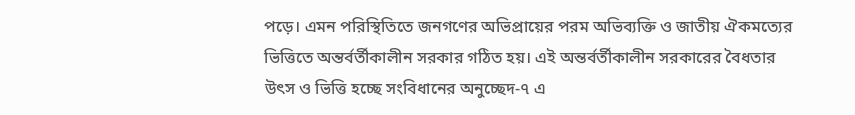পড়ে। এমন পরিস্থিতিতে জনগণের অভিপ্রায়ের পরম অভিব্যক্তি ও জাতীয় ঐকমত্যের ভিত্তিতে অন্তর্বর্তীকালীন সরকার গঠিত হয়। এই অন্তর্বর্তীকালীন সরকারের বৈধতার উৎস ও ভিত্তি হচ্ছে সংবিধানের অনুচ্ছেদ-৭ এ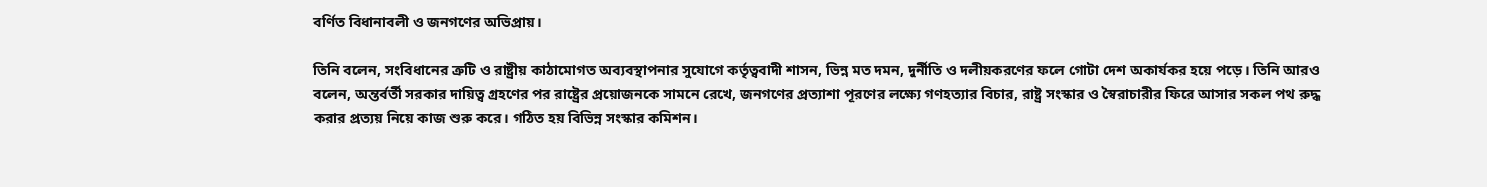বর্ণিত বিধানাবলী ও জনগণের অভিপ্রায়।

তিনি বলেন, সংবিধানের ত্রুটি ও রাষ্ট্রীয় কাঠামোগত অব্যবস্থাপনার সুযোগে কর্তৃত্ববাদী শাসন, ভিন্ন মত দমন, দুর্নীতি ও দলীয়করণের ফলে গোটা দেশ অকার্যকর হয়ে পড়ে। তিনি আরও বলেন, অন্তর্বর্তী সরকার দায়িত্ব গ্রহণের পর রাষ্ট্রের প্রয়োজনকে সামনে রেখে, জনগণের প্রত্যাশা পূরণের লক্ষ্যে গণহত্যার বিচার, রাষ্ট্র সংস্কার ও স্বৈরাচারীর ফিরে আসার সকল পথ রুদ্ধ করার প্রত্যয় নিয়ে কাজ শুরু করে। গঠিত হয় বিভিন্ন সংস্কার কমিশন।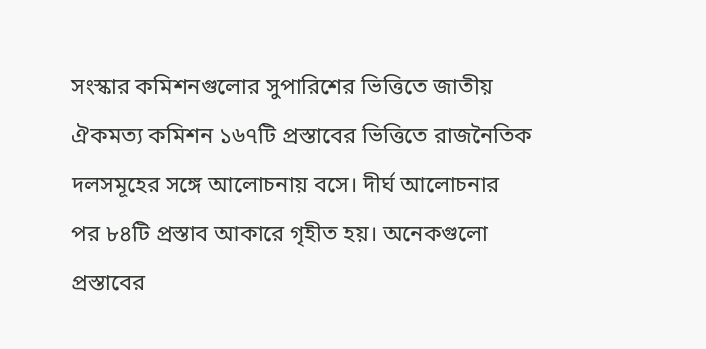সংস্কার কমিশনগুলোর সুপারিশের ভিত্তিতে জাতীয় ঐকমত্য কমিশন ১৬৭টি প্রস্তাবের ভিত্তিতে রাজনৈতিক দলসমূহের সঙ্গে আলোচনায় বসে। দীর্ঘ আলোচনার পর ৮৪টি প্রস্তাব আকারে গৃহীত হয়। অনেকগুলো প্রস্তাবের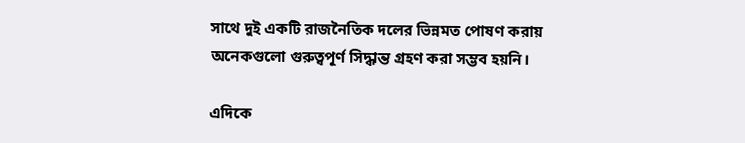সাথে দুই একটি রাজনৈতিক দলের ভিন্নমত পোষণ করায় অনেকগুলো গুরুত্বপূর্ণ সিদ্ধান্ত গ্রহণ করা সম্ভব হয়নি।

এদিকে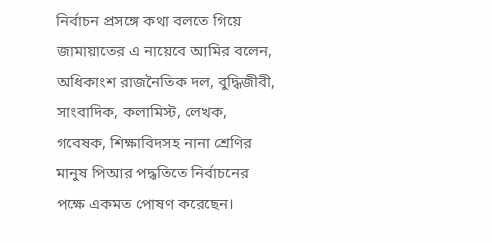নির্বাচন প্রসঙ্গে কথা বলতে গিয়ে জামায়াতের এ নায়েবে আমির বলেন, অধিকাংশ রাজনৈতিক দল, বুদ্ধিজীবী, সাংবাদিক, কলামিস্ট, লেখক, গবেষক, শিক্ষাবিদসহ নানা শ্রেণির মানুষ পিআর পদ্ধতিতে নির্বাচনের পক্ষে একমত পোষণ করেছেন।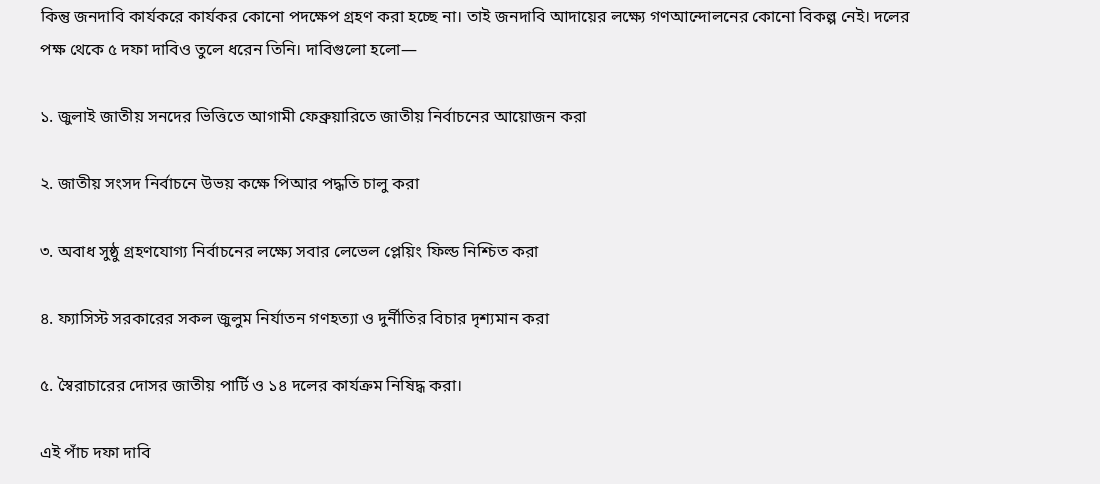কিন্তু জনদাবি কার্যকরে কার্যকর কোনো পদক্ষেপ গ্রহণ করা হচ্ছে না। তাই জনদাবি আদায়ের লক্ষ্যে গণআন্দোলনের কোনো বিকল্প নেই। দলের পক্ষ থেকে ৫ দফা দাবিও তুলে ধরেন তিনি। দাবিগুলো হলো—

১. জুলাই জাতীয় সনদের ভিত্তিতে আগামী ফেব্রুয়ারিতে জাতীয় নির্বাচনের আয়োজন করা

২. জাতীয় সংসদ নির্বাচনে উভয় কক্ষে পিআর পদ্ধতি চালু করা

৩. অবাধ সুষ্ঠু গ্রহণযোগ্য নির্বাচনের লক্ষ্যে সবার লেভেল প্লেয়িং ফিল্ড নিশ্চিত করা

৪. ফ্যাসিস্ট সরকারের সকল জুলুম নির্যাতন গণহত্যা ও দুর্নীতির বিচার দৃশ্যমান করা

৫. স্বৈরাচারের দোসর জাতীয় পার্টি ও ১৪ দলের কার্যক্রম নিষিদ্ধ করা।

এই পাঁচ দফা দাবি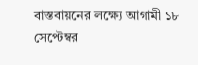বাস্তবায়নের লক্ষ্যে আগামী ১৮ সেপ্টেম্বর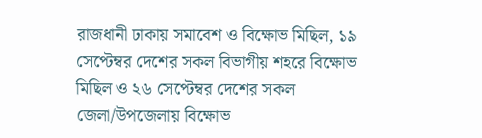রাজধানী ঢাকায় সমাবেশ ও বিক্ষোভ মিছিল, ১৯ সেপ্টেম্বর দেশের সকল বিভাগীয় শহরে বিক্ষোভ মিছিল ও ২৬ সেপ্টেম্বর দেশের সকল জেলা/উপজেলায় বিক্ষোভ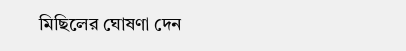মিছিলের ঘোষণা দেন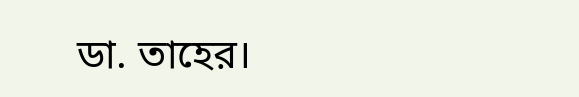ডা. তাহের।